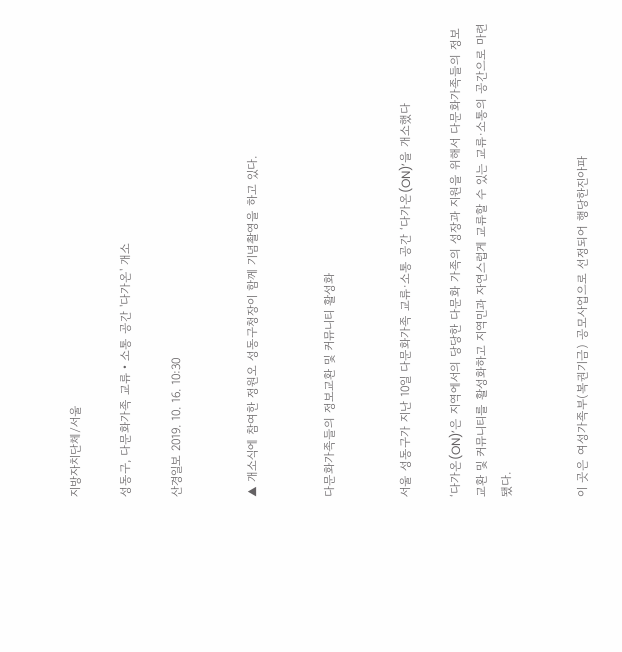지방자치단체/서울

성동구, 다문화가족 교류‧소통 공간 '다가온' 개소

산경일보 2019. 10. 16. 10:30


▲ 개소식에 참여한 정원오 성동구청장이 함께 기념촬영을 하고 있다.


다문화가족들의 정보교환 및 커뮤니티 활성화


서울 성동구가 지난 10일 다문화가족 교류·소통 공간 ‘다가온(ON)’을 개소했다

‘다가온(ON)’은 지역에서의 당당한 다문화 가족의 성장과 지원을 위해서 다문화가족들의 정보교환 및 커뮤니티를 활성화하고 지역민과 자연스럽게 교류할 수 있는 교류·소통의 공간으로 마련됐다.


이 곳은 여성가족부(복권기금) 공모사업으로 선정되어 행당한진아파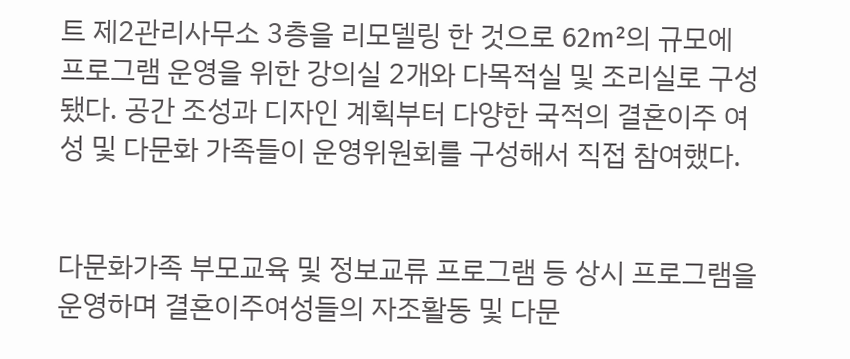트 제2관리사무소 3층을 리모델링 한 것으로 62m²의 규모에 프로그램 운영을 위한 강의실 2개와 다목적실 및 조리실로 구성됐다. 공간 조성과 디자인 계획부터 다양한 국적의 결혼이주 여성 및 다문화 가족들이 운영위원회를 구성해서 직접 참여했다.


다문화가족 부모교육 및 정보교류 프로그램 등 상시 프로그램을 운영하며 결혼이주여성들의 자조활동 및 다문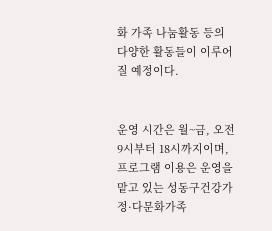화 가족 나눔활동 등의 다양한 활동들이 이루어질 예정이다.


운영 시간은 월~금, 오전 9시부터 18시까지이며, 프로그램 이용은 운영을 맡고 있는 성동구건강가정·다문화가족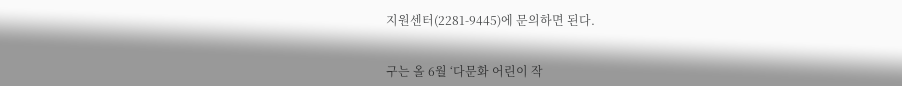지원센터(2281-9445)에 문의하면 된다.


구는 올 6월 ‘다문화 어린이 작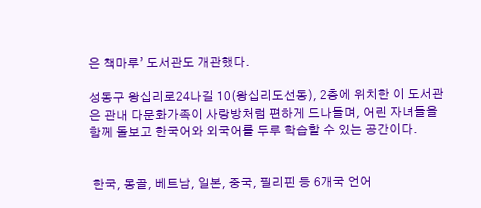은 책마루’ 도서관도 개관했다.

성동구 왕십리로24나길 10(왕십리도선동), 2층에 위치한 이 도서관은 관내 다문화가족이 사랑방처럼 편하게 드나들며, 어린 자녀들을 함께 돌보고 한국어와 외국어를 두루 학습할 수 있는 공간이다.


 한국, 몽골, 베트남, 일본, 중국, 필리핀 등 6개국 언어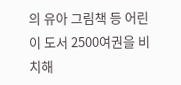의 유아 그림책 등 어린이 도서 2500여권을 비치해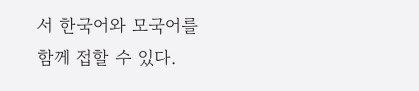서 한국어와 모국어를 함께 접할 수 있다.